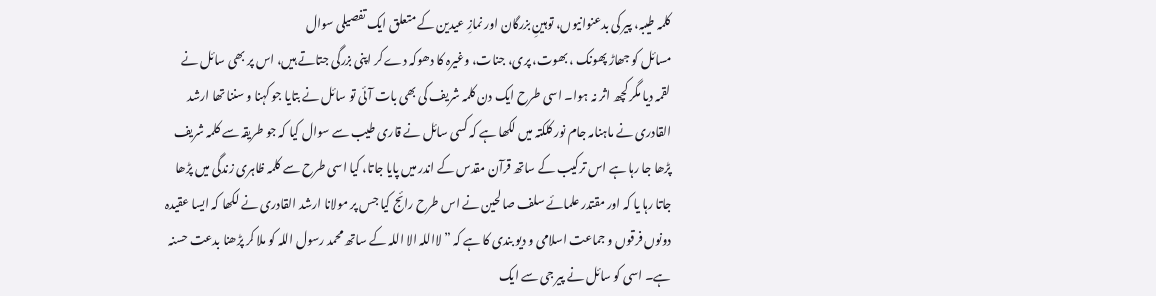کلمہ طیبہ، پیر کی بدعنوانیوں، توہینِ بزرگان اور نمازِ عیدین کے متعلق ایک تفصیلی سوال
مسائل کو جھاڑ پھونک ، بھوت، پری، جنات، وغیرہ کا دھوکہ دے کر اپنی بزرگی جتاتے ہیں، اس پر بھی سائل نے لقمہ دیا مگر کچھ اثر نہ ہوا۔ اسی طرح ایک دن کلمہ شریف کی بھی بات آئی تو سائل نے بتایا جو کہنا و سننا تھا ارشد القادری نے ماہنامہ جام نور کلکتہ میں لکھا ہے کہ کسی سائل نے قاری طیب سے سوال کیا کہ جو طریقہ سے کلمہ شریف پڑھا جا رہا ہے اس ترکیب کے ساتھ قرآن مقدس کے اندر میں پایا جاتا، کیا اسی طرح سے کلمہ ظاہری زندگی میں پڑھا جاتا رہا یا کہ اور مقتدر علمائے سلف صالحین نے اس طرح رائج کیا جس پر مولانا ارشد القادری نے لکھا کہ ایسا عقیدہ دونوں فرقوں و جماعت اسلامی و دیو بندی کا ہے کہ ”لااللہ الا اللہ کے ساتھ محمد رسول اللہ کو ملا کر پڑھنا بدعت حسنہ ہے۔ اسی کو سائل نے پیر جی سے ایک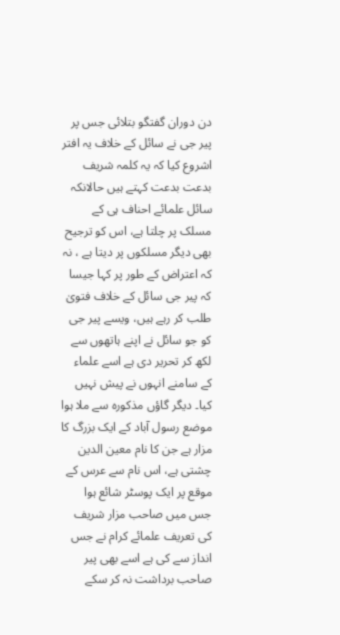دن دوران گفتگو بتلائی جس پر پیر جی نے سائل کے خلاف یہ افتر اشروع کیا کہ یہ کلمہ شریف بدعت بدعت کہتے ہیں حالانکہ سائل علمائے احناف ہی کے مسلک پر چلتا ہے، اس کو ترجیح بھی دیگر مسلکوں پر دیتا ہے ، نہ کہ اعتراض کے طور پر کہا جیسا کہ پیر جی سائل کے خلاف فتویٰ طلب کر رہے ہیں، ویسے پیر جی کو جو سائل نے اپنے ہاتھوں سے لکھ کر تحریر دی ہے اسے علماء کے سامنے انہوں نے پیش نہیں کیا۔ دیگر گاؤں مذکورہ سے ملا ہوا موضع رسول آباد کے ایک بزرگ کا مزار ہے جن کا نام معین الدین چشتی ہے، اس نام سے عرس کے موقع پر ایک پوسٹر شائع ہوا جس میں صاحب مزار شریف کی تعریف علمائے کرام نے جس انداز سے کی ہے اسے بھی پیر صاحب برداشت نہ کر سکے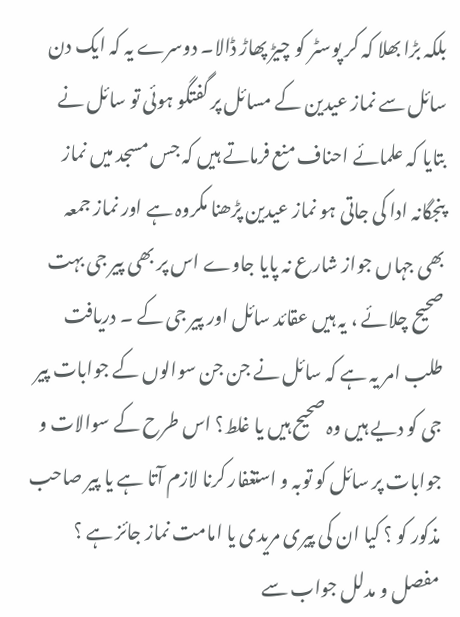بلکہ بڑا بھلا کہ کر پوسٹر کو چیڑ پھاڑ ڈالا۔ دوسرے یہ کہ ایک دن سائل سے نماز عیدین کے مسائل پر گفتگو ہوئی تو سائل نے بتایا کہ علمائے احناف منع فرماتے ہیں کہ جس مسجد میں نماز پنجگانہ ادا کی جاتی ہو نماز عیدین پڑھنا مکروہ ہے اور نماز جمعہ بھی جہاں جواز شارع نہ پایا جاوے اس پر بھی پیر جی بہت صحیح چلائے ، یہ ہیں عقائد سائل اور پیر جی کے ۔ دریافت طلب امر یہ ہے کہ سائل نے جن جن سوالوں کے جوابات پیر جی کو دیے ہیں وہ صحیح ہیں یا غلط؟ اس طرح کے سوالات و جوابات پر سائل کو توبہ و استغفار کرنا لازم آتا ہے یا پیر صاحب مذکور کو ؟ کیا ان کی پیری مریدی یا امامت نماز جائز ہے ؟ مفصل و مدلل جواب سے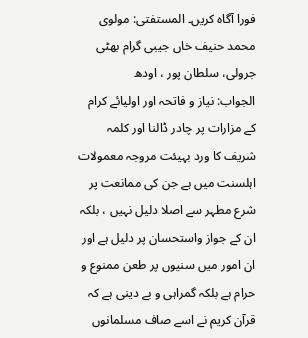فورا آگاہ کریں۔ المستفتی: مولوی محمد حنیف خاں جیبی گرام بھٹی جرولی، سلطان پور ، اودھ
الجواب: نیاز و فاتحہ اور اولیائے کرام کے مزارات پر چادر ڈالنا اور کلمہ شریف کا ورد بہیئت مروجہ معمولات اہلسنت میں ہے جن کی ممانعت پر شرع مطہر سے اصلا دلیل نہیں ، بلکہ ان کے جواز واستحسان پر دلیل ہے اور ان امور میں سنیوں پر طعن ممنوع و حرام ہے بلکہ گمراہی و بے دینی ہے کہ قرآن کریم نے اسے صاف مسلمانوں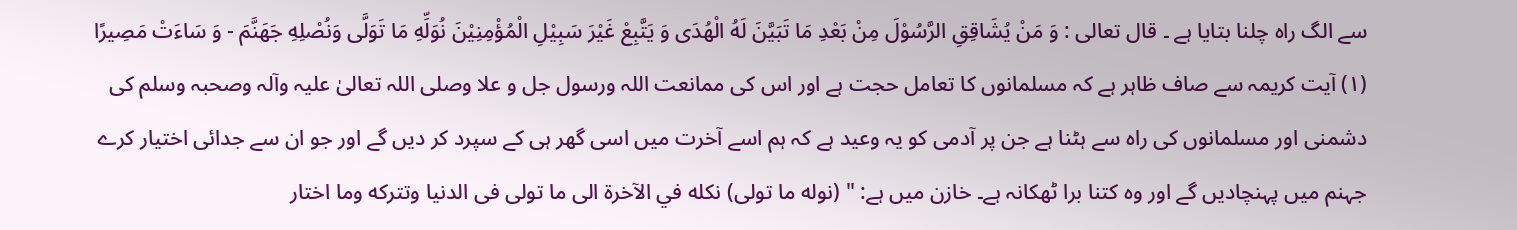سے الگ راہ چلنا بتایا ہے ۔ قال تعالى : وَ مَنْ يُشَاقِقِ الرَّسُوْلَ مِنْ بَعْدِ مَا تَبَيَّنَ لَهُ الْهُدَى وَ يَتَّبِعْ غَيْرَ سَبِيْلِ الْمُؤْمِنِيْنَ نُوَلِّهِ مَا تَوَلَّى وَنُصْلِهِ جَهَنَّمَ - وَ سَاءَتْ مَصِيرًا (۱) آیت کریمہ سے صاف ظاہر ہے کہ مسلمانوں کا تعامل حجت ہے اور اس کی ممانعت اللہ ورسول جل و علا وصلی اللہ تعالیٰ علیہ وآلہ وصحبہ وسلم کی دشمنی اور مسلمانوں کی راہ سے ہٹنا ہے جن پر آدمی کو یہ وعید ہے کہ ہم اسے آخرت میں اسی گھر ہی کے سپرد کر دیں گے اور جو ان سے جدائی اختیار کرے جہنم میں پہنچادیں گے اور وہ کتنا برا ٹھکانہ ہے۔ خازن میں ہے: " (نوله ما تولى) نكله في الآخرة الى ما تولى فى الدنيا وتتركه وما اختار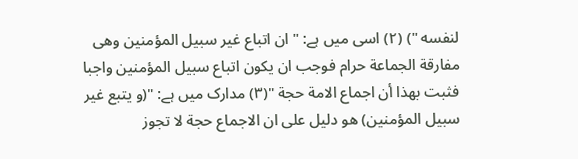لنفسه ") (۲) اسی میں ہے: " ان اتباع غير سبيل المؤمنين وهى مفارقة الجماعة حرام فوجب ان يكون اتباع سبيل المؤمنين واجبا فثبت بهذا أن اجماع الامة حجة "(۳) مدارک میں ہے: "(و يتبع غير سبيل المؤمنين) هو دليل على ان الاجماع حجة لا تجوز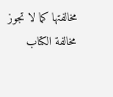مخالفتها كما لا تجوز مخالفة الكتاب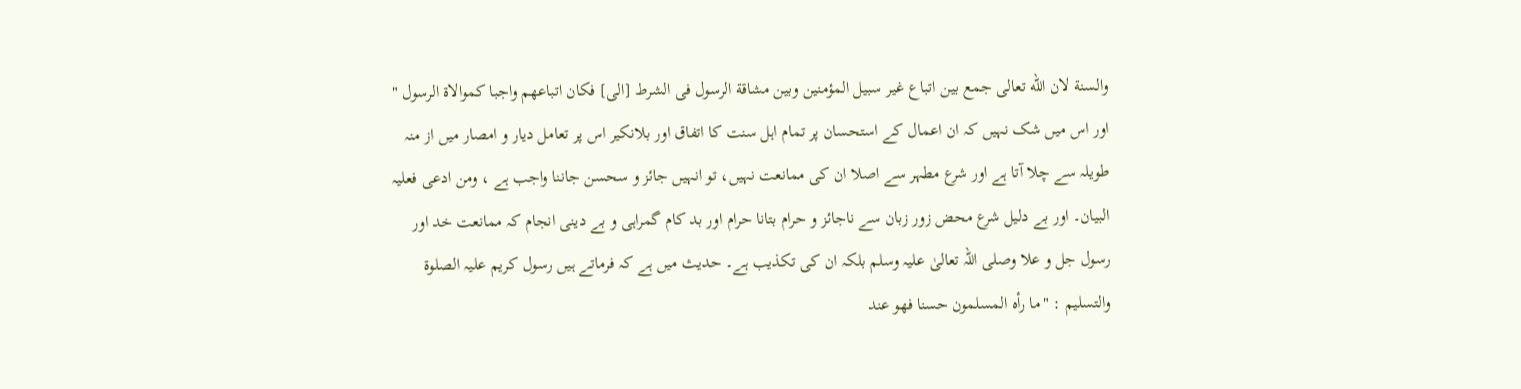والسنة لان الله تعالى جمع بين اتباع غير سبيل المؤمنين وبين مشاقة الرسول فى الشرط [الى] فكان اتباعهم واجبا كموالاة الرسول " اور اس میں شک نہیں کہ ان اعمال کے استحسان پر تمام اہل سنت کا اتفاق اور بلانکیر اس پر تعامل دیار و امصار میں از منہ طویلہ سے چلا آتا ہے اور شرع مطہر سے اصلا ان کی ممانعت نہیں، تو انہیں جائز و سحسن جاننا واجب ہے ، ومن ادعی فعلیہ البیان۔ اور بے دلیل شرع محض زور زبان سے ناجائز و حرام بتانا حرام اور بد کام گمراہی و بے دینی انجام کہ ممانعت خد اور رسول جل و علا وصلی اللہ تعالیٰ علیہ وسلم بلکہ ان کی تکذیب ہے۔ حدیث میں ہے کہ فرماتے ہیں رسول کریم علیہ الصلوۃ والتسلیم : "ما رأه المسلمون حسنا فهو عند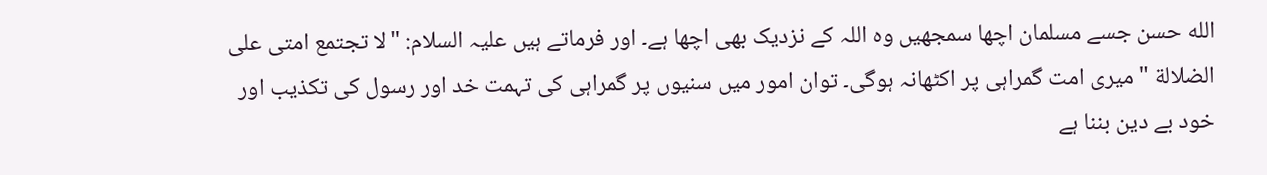الله حسن جسے مسلمان اچھا سمجھیں وہ اللہ کے نزدیک بھی اچھا ہے۔ اور فرماتے ہیں علیہ السلام: "لا تجتمع امتى على الضلالة " میری امت گمراہی پر اکٹھانہ ہوگی۔ توان امور میں سنیوں پر گمراہی کی تہمت خد اور رسول کی تکذیب اور خود بے دین بننا ہے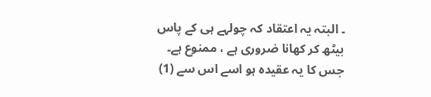۔ البتہ یہ اعتقاد کہ چولہے ہی کے پاس بیٹھ کر کھانا ضروری ہے ، ممنوع ہے۔ جس کا یہ عقیدہ ہو اسے اس سے (1)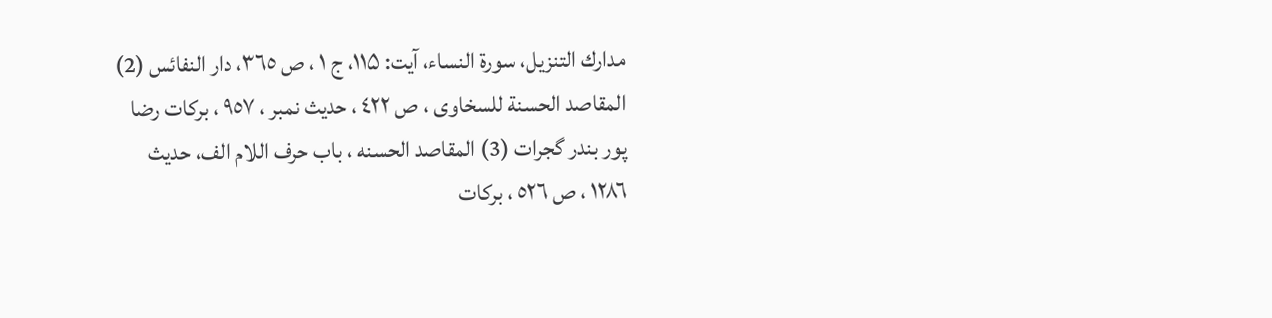مدارك التنزيل، سورة النساء، آیت: ۱۱۵، ج ١ ، ص ٣٦٥، دار النفائس (2) المقاصد الحسنة للسخاوى ، ص ٤٢٢ ، حدیث نمبر ، ٩٥٧ ، بركات رضا پور بندر گجرات (3) المقاصد الحسنه ، باب حرف اللام الف، حديث ١٢٨٦ ، ص ٥٢٦ ، برکات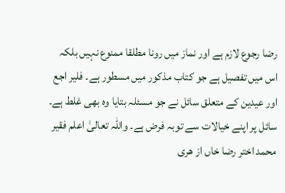رضا رجوع لازم ہے اور نماز میں رونا مطلقا ممنوع نہیں بلکہ اس میں تفصیل ہے جو کتاب مذکور میں مسطور ہے۔ فلیر اجع اور عیدین کے متعلق سائل نے جو مسئلہ بتایا وہ بھی غلط ہے۔ سائل پر اپنے خیالات سے توبہ فرض ہے۔ واللہ تعالیٰ اعلم فقیر محمد اختر رضا خاں از هری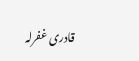قادری غفرلہ